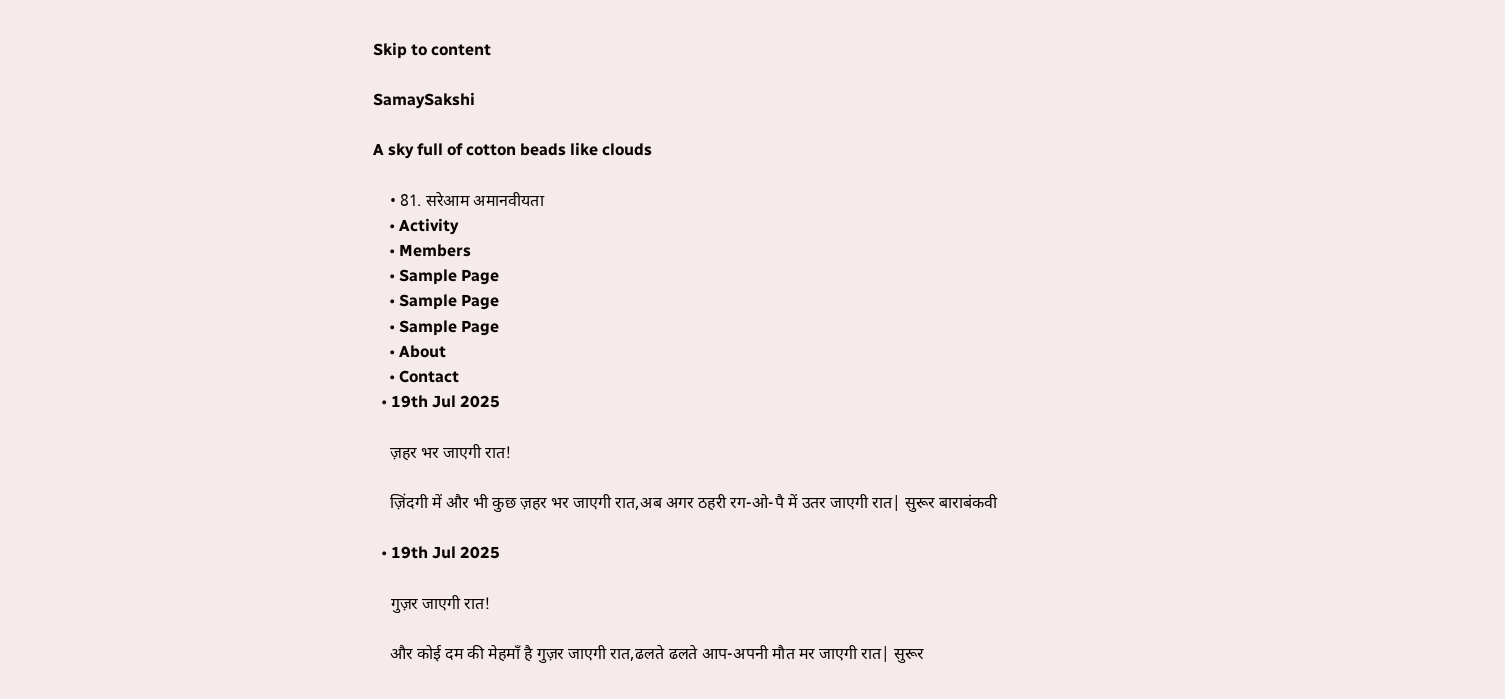Skip to content

SamaySakshi

A sky full of cotton beads like clouds

    • 81. सरेआम अमानवीयता
    • Activity
    • Members
    • Sample Page
    • Sample Page
    • Sample Page
    • About
    • Contact
  • 19th Jul 2025

    ज़हर भर जाएगी रात!

    ज़िंदगी में और भी कुछ ज़हर भर जाएगी रात,अब अगर ठहरी रग-ओ-पै में उतर जाएगी रात| सुरूर बाराबंकवी

  • 19th Jul 2025

    गुज़र जाएगी रात!

    और कोई दम की मेहमाँ है गुज़र जाएगी रात,ढलते ढलते आप-अपनी मौत मर जाएगी रात| सुरूर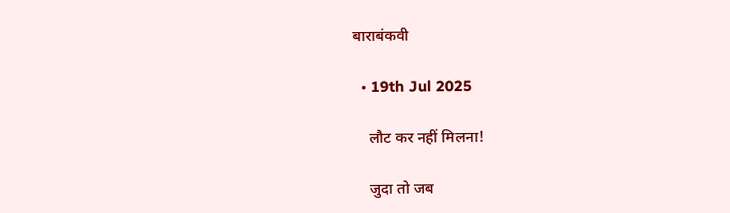बाराबंकवी

  • 19th Jul 2025

    लौट कर नहीं मिलना!

    जुदा तो जब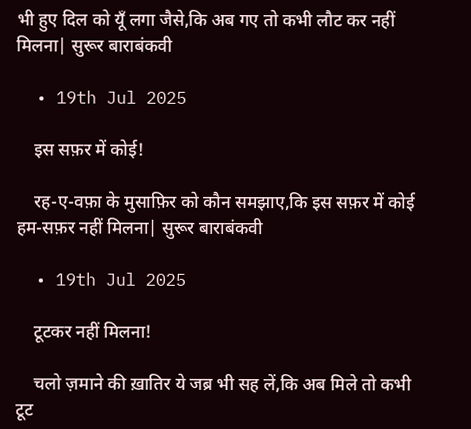भी हुए दिल को यूँ लगा जैसे,कि अब गए तो कभी लौट कर नहीं मिलना| सुरूर बाराबंकवी

  • 19th Jul 2025

    इस सफ़र में कोई!

    रह-ए-वफ़ा के मुसाफ़िर को कौन समझाए,कि इस सफ़र में कोई हम-सफ़र नहीं मिलना| सुरूर बाराबंकवी

  • 19th Jul 2025

    टूटकर नहीं मिलना!

    चलो ज़माने की ख़ातिर ये जब्र भी सह लें,कि अब मिले तो कभी टूट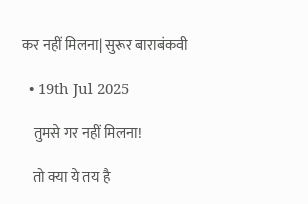कर नहीं मिलना| सुरूर बाराबंकवी

  • 19th Jul 2025

    तुमसे गर नहीं मिलना!

    तो क्या ये तय है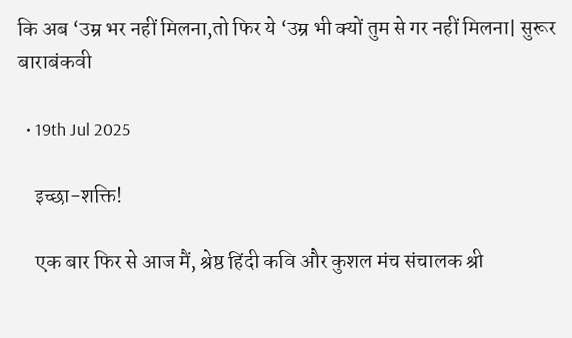कि अब ‘उम्र भर नहीं मिलना,तो फिर ये ‘उम्र भी क्यों तुम से गर नहीं मिलना| सुरूर बाराबंकवी

  • 19th Jul 2025

    इच्छा-शक्ति!

    एक बार फिर से आज मैं, श्रेष्ठ हिंदी कवि और कुशल मंच संचालक श्री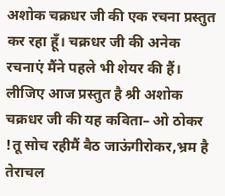अशोक चक्रधर जी की एक रचना प्रस्तुत कर रहा हूँ। चक्रधर जी की अनेक रचनाएं मैंने पहले भी शेयर की हैं। लीजिए आज प्रस्तुत है श्री अशोक चक्रधर जी की यह कविता– ओ ठोकर !तू सोच रहीमैं बैठ जाऊंगीरोकर,भ्रम है तेराचल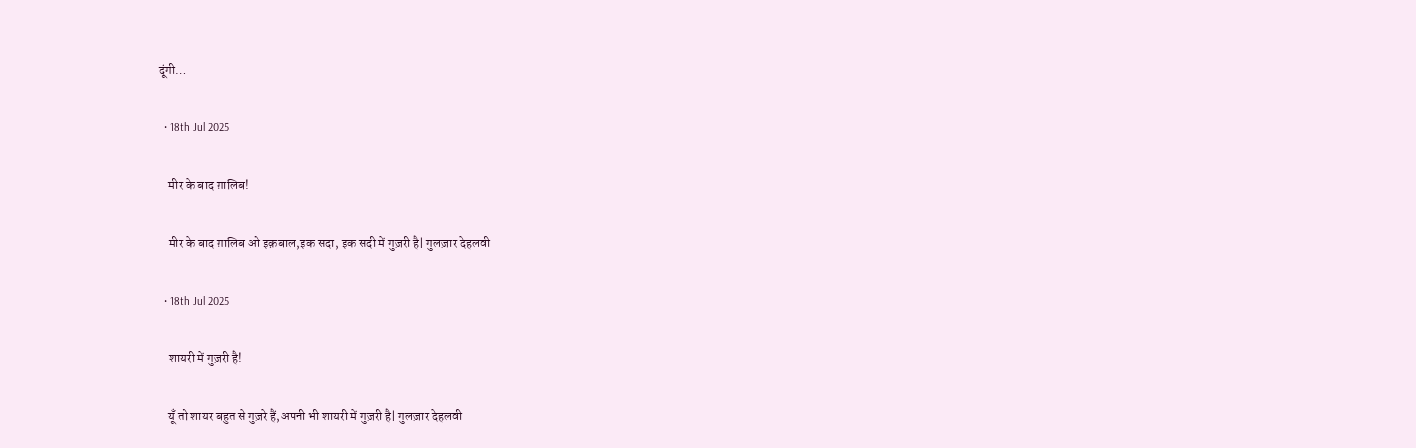दूंगी…

  • 18th Jul 2025

    मीर के बाद ग़ालिब!

    मीर के बाद ग़ालिब ओ इक़बाल,इक सदा, इक सदी में गुज़री है| गुलज़ार देहलवी

  • 18th Jul 2025

    शायरी में गुज़री है!

    यूँ तो शायर बहुत से गुज़रे हैं,अपनी भी शायरी में गुज़री है| गुलज़ार देहलवी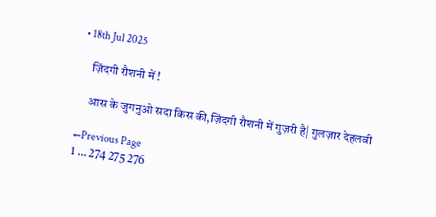• 18th Jul 2025

    ज़िंदगी रौशनी में !

    आस के जुगनुओ सदा किस की,ज़िंदगी रौशनी में गुज़री है| गुलज़ार देहलवी

←Previous Page
1 … 274 275 276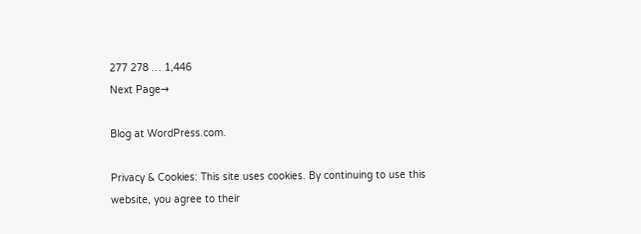277 278 … 1,446
Next Page→

Blog at WordPress.com.

Privacy & Cookies: This site uses cookies. By continuing to use this website, you agree to their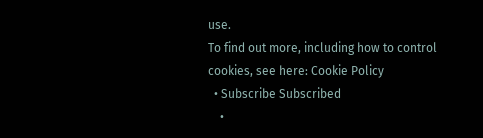use.
To find out more, including how to control cookies, see here: Cookie Policy
  • Subscribe Subscribed
    •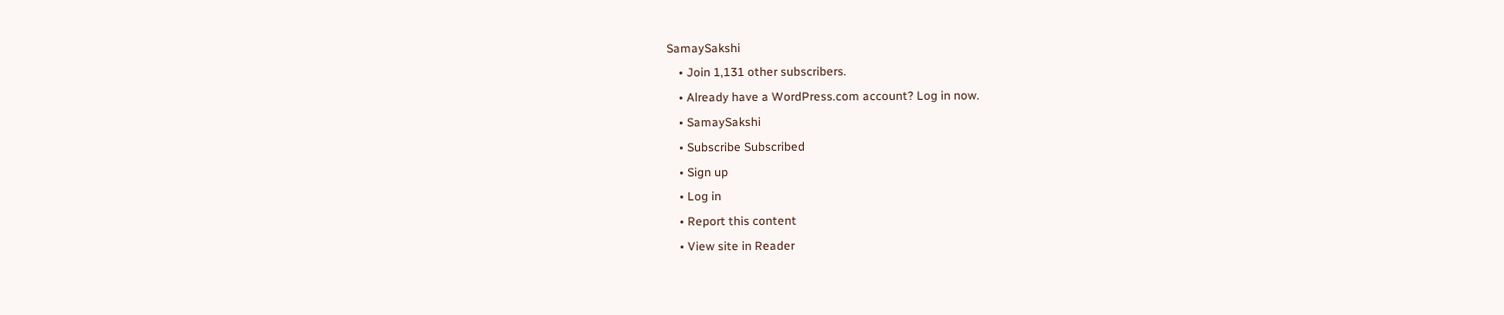SamaySakshi
    • Join 1,131 other subscribers.
    • Already have a WordPress.com account? Log in now.
    • SamaySakshi
    • Subscribe Subscribed
    • Sign up
    • Log in
    • Report this content
    • View site in Reader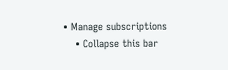• Manage subscriptions
    • Collapse this bar